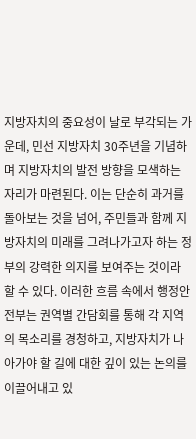지방자치의 중요성이 날로 부각되는 가운데, 민선 지방자치 30주년을 기념하며 지방자치의 발전 방향을 모색하는 자리가 마련된다. 이는 단순히 과거를 돌아보는 것을 넘어, 주민들과 함께 지방자치의 미래를 그려나가고자 하는 정부의 강력한 의지를 보여주는 것이라 할 수 있다. 이러한 흐름 속에서 행정안전부는 권역별 간담회를 통해 각 지역의 목소리를 경청하고, 지방자치가 나아가야 할 길에 대한 깊이 있는 논의를 이끌어내고 있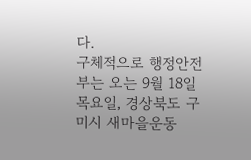다.
구체적으로 행정안전부는 오는 9월 18일 목요일, 경상북도 구미시 새마을운동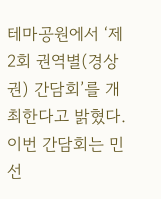테마공원에서 ‘제2회 권역별(경상권) 간담회’를 개최한다고 밝혔다. 이번 간담회는 민선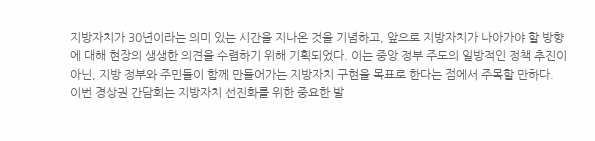지방자치가 30년이라는 의미 있는 시간을 지나온 것을 기념하고, 앞으로 지방자치가 나아가야 할 방향에 대해 현장의 생생한 의견을 수렴하기 위해 기획되었다. 이는 중앙 정부 주도의 일방적인 정책 추진이 아닌, 지방 정부와 주민들이 함께 만들어가는 지방자치 구현을 목표로 한다는 점에서 주목할 만하다.
이번 경상권 간담회는 지방자치 선진화를 위한 중요한 발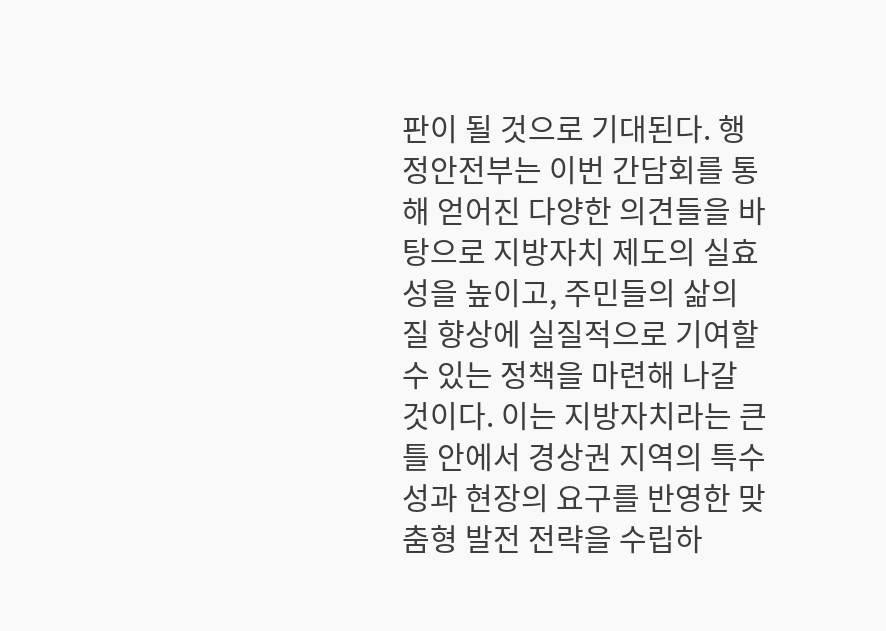판이 될 것으로 기대된다. 행정안전부는 이번 간담회를 통해 얻어진 다양한 의견들을 바탕으로 지방자치 제도의 실효성을 높이고, 주민들의 삶의 질 향상에 실질적으로 기여할 수 있는 정책을 마련해 나갈 것이다. 이는 지방자치라는 큰 틀 안에서 경상권 지역의 특수성과 현장의 요구를 반영한 맞춤형 발전 전략을 수립하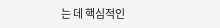는 데 핵심적인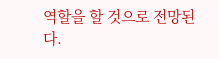역할을 할 것으로 전망된다.